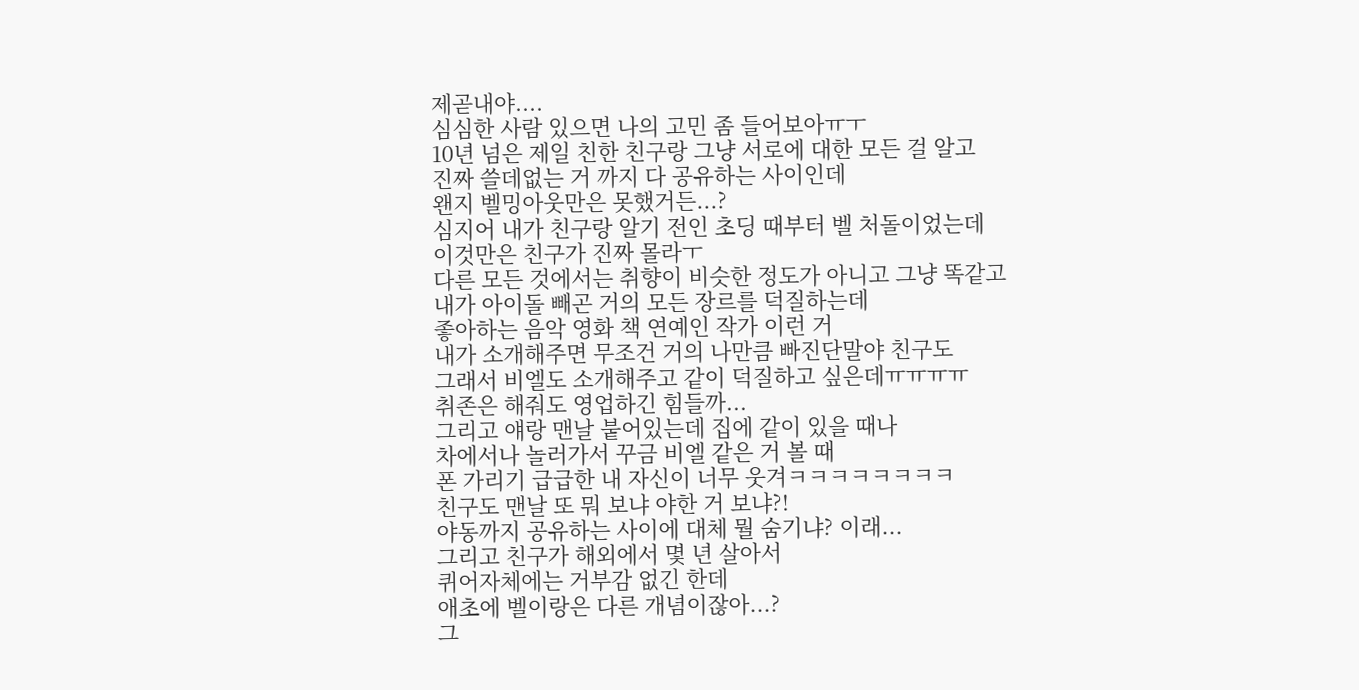제곧내야....
심심한 사람 있으면 나의 고민 좀 들어보아ㅠㅜ
10년 넘은 제일 친한 친구랑 그냥 서로에 대한 모든 걸 알고
진짜 쓸데없는 거 까지 다 공유하는 사이인데
왠지 벨밍아웃만은 못했거든...?
심지어 내가 친구랑 알기 전인 초딩 때부터 벨 처돌이었는데
이것만은 친구가 진짜 몰라ㅜ
다른 모든 것에서는 취향이 비슷한 정도가 아니고 그냥 똑같고
내가 아이돌 빼곤 거의 모든 장르를 덕질하는데
좋아하는 음악 영화 책 연예인 작가 이런 거
내가 소개해주면 무조건 거의 나만큼 빠진단말야 친구도
그래서 비엘도 소개해주고 같이 덕질하고 싶은데ㅠㅠㅠㅠ
취존은 해줘도 영업하긴 힘들까...
그리고 얘랑 맨날 붙어있는데 집에 같이 있을 때나
차에서나 놀러가서 꾸금 비엘 같은 거 볼 때
폰 가리기 급급한 내 자신이 너무 웃겨ㅋㅋㅋㅋㅋㅋㅋㅋ
친구도 맨날 또 뭐 보냐 야한 거 보냐?!
야동까지 공유하는 사이에 대체 뭘 숨기냐? 이래...
그리고 친구가 해외에서 몇 년 살아서
퀴어자체에는 거부감 없긴 한데
애초에 벨이랑은 다른 개념이잖아...?
그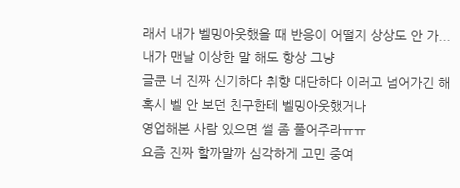래서 내가 벨밍아웃했을 때 반응이 어떨지 상상도 안 가...
내가 맨날 이상한 말 해도 항상 그냥
글쿤 너 진짜 신기하다 취향 대단하다 이러고 넘어가긴 해
혹시 벨 안 보던 친구한테 벨밍아웃했거나
영업해본 사람 있으면 썰 좀 풀어주라ㅠㅠ
요즘 진짜 할까말까 심각하게 고민 중여